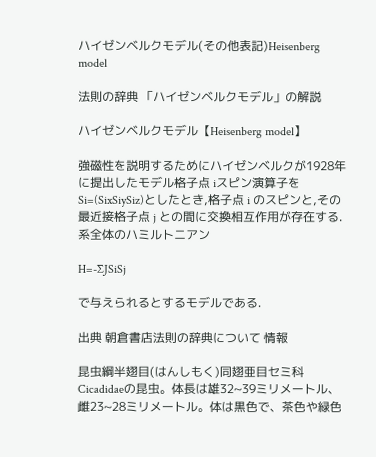ハイゼンベルクモデル(その他表記)Heisenberg model

法則の辞典 「ハイゼンベルクモデル」の解説

ハイゼンベルクモデル【Heisenberg model】

強磁性を説明するためにハイゼンベルクが1928年に提出したモデル格子点 iスピン演算子を Si=(SixSiySiz)としたとき,格子点 i のスピンと,その最近接格子点 j との間に交換相互作用が存在する.系全体のハミルトニアン

H=-∑JSiSj

で与えられるとするモデルである.

出典 朝倉書店法則の辞典について 情報

昆虫綱半翅目(はんしもく)同翅亜目セミ科Cicadidaeの昆虫。体長は雄32~39ミリメートル、雌23~28ミリメートル。体は黒色で、茶色や緑色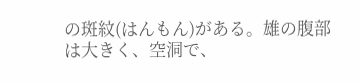の斑紋(はんもん)がある。雄の腹部は大きく、空洞で、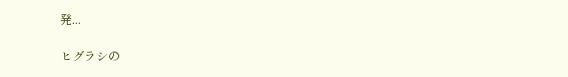発...

ヒグラシの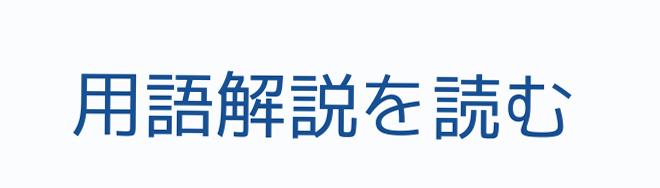用語解説を読む